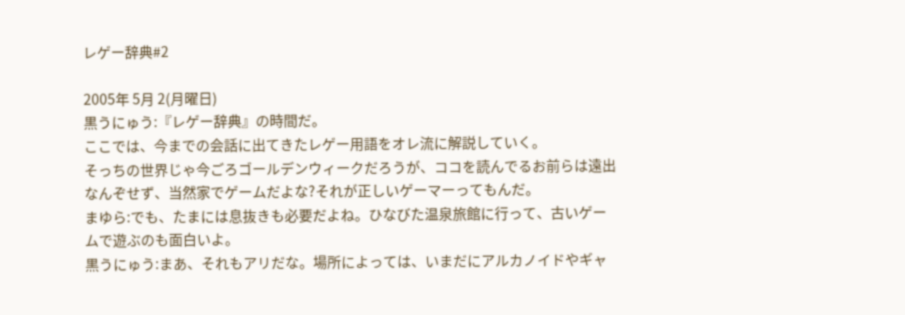レゲー辞典#2

2005年 5月 2(月曜日)
黒うにゅう:『レゲー辞典』の時間だ。
ここでは、今までの会話に出てきたレゲー用語をオレ流に解説していく。
そっちの世界じゃ今ごろゴールデンウィークだろうが、ココを読んでるお前らは遠出なんぞせず、当然家でゲームだよな?それが正しいゲーマーってもんだ。
まゆら:でも、たまには息抜きも必要だよね。ひなびた温泉旅館に行って、古いゲームで遊ぶのも面白いよ。
黒うにゅう:まあ、それもアリだな。場所によっては、いまだにアルカノイドやギャ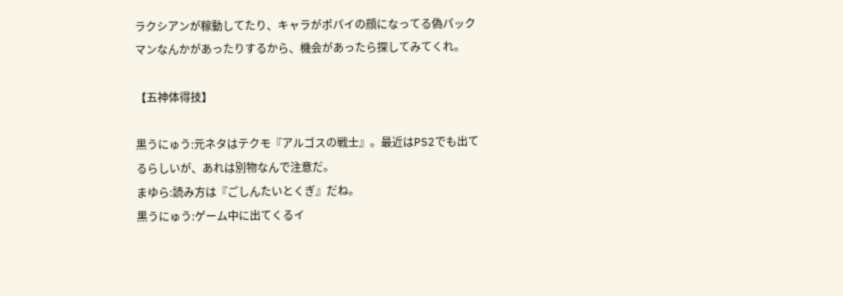ラクシアンが稼動してたり、キャラがポパイの顔になってる偽パックマンなんかがあったりするから、機会があったら探してみてくれ。

【五神体得技】

黒うにゅう:元ネタはテクモ『アルゴスの戦士』。最近はPS2でも出てるらしいが、あれは別物なんで注意だ。
まゆら:読み方は『ごしんたいとくぎ』だね。
黒うにゅう:ゲーム中に出てくるイ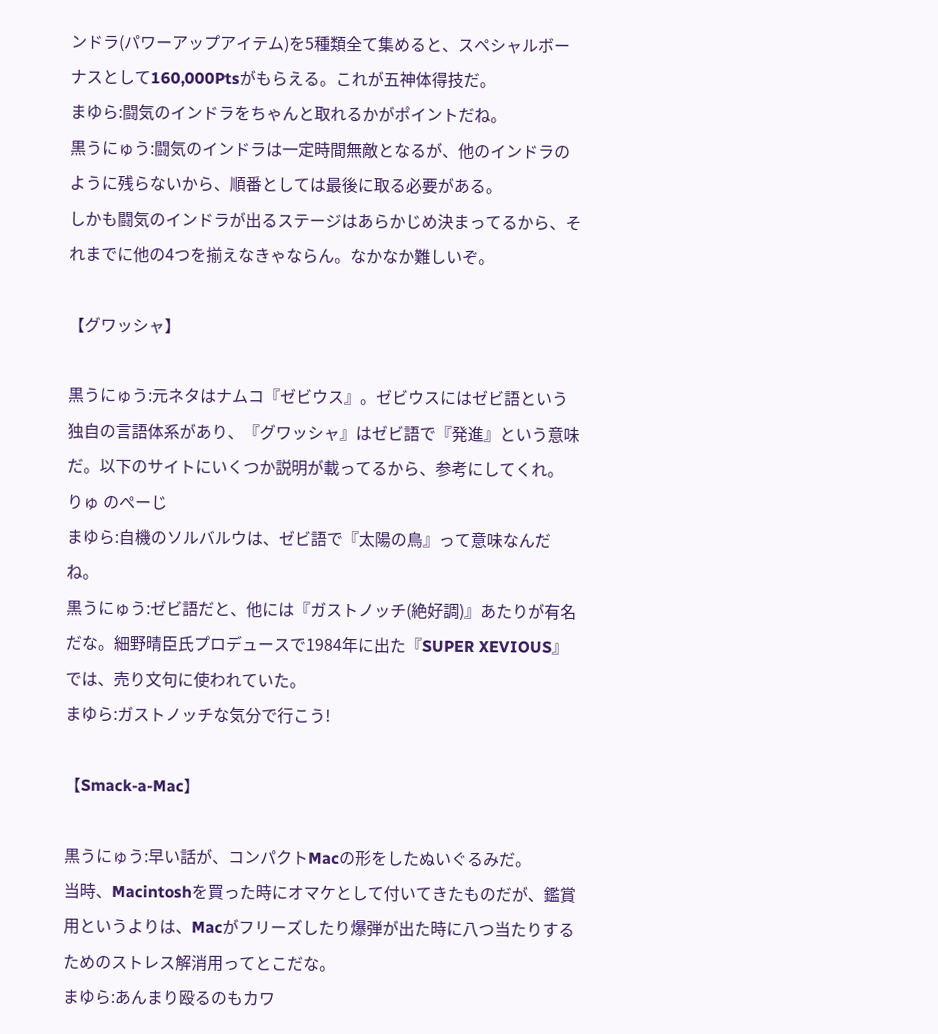ンドラ(パワーアップアイテム)を5種類全て集めると、スペシャルボーナスとして160,000Ptsがもらえる。これが五神体得技だ。
まゆら:闘気のインドラをちゃんと取れるかがポイントだね。
黒うにゅう:闘気のインドラは一定時間無敵となるが、他のインドラのように残らないから、順番としては最後に取る必要がある。
しかも闘気のインドラが出るステージはあらかじめ決まってるから、それまでに他の4つを揃えなきゃならん。なかなか難しいぞ。

【グワッシャ】

黒うにゅう:元ネタはナムコ『ゼビウス』。ゼビウスにはゼビ語という独自の言語体系があり、『グワッシャ』はゼビ語で『発進』という意味だ。以下のサイトにいくつか説明が載ってるから、参考にしてくれ。
りゅ のぺーじ
まゆら:自機のソルバルウは、ゼビ語で『太陽の鳥』って意味なんだね。
黒うにゅう:ゼビ語だと、他には『ガストノッチ(絶好調)』あたりが有名だな。細野晴臣氏プロデュースで1984年に出た『SUPER XEVIOUS』では、売り文句に使われていた。
まゆら:ガストノッチな気分で行こう!

【Smack-a-Mac】

黒うにゅう:早い話が、コンパクトMacの形をしたぬいぐるみだ。
当時、Macintoshを買った時にオマケとして付いてきたものだが、鑑賞用というよりは、Macがフリーズしたり爆弾が出た時に八つ当たりするためのストレス解消用ってとこだな。
まゆら:あんまり殴るのもカワ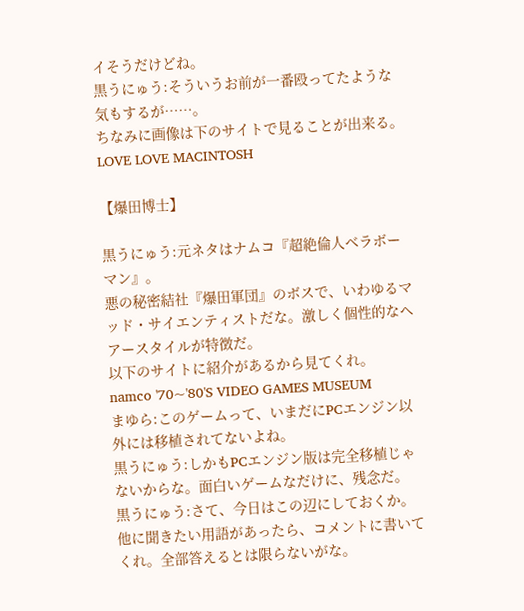イそうだけどね。
黒うにゅう:そういうお前が一番殴ってたような気もするが……。
ちなみに画像は下のサイトで見ることが出来る。
LOVE LOVE MACINTOSH

【爆田博士】

黒うにゅう:元ネタはナムコ『超絶倫人ベラボーマン』。
悪の秘密結社『爆田軍団』のボスで、いわゆるマッド・サイエンティストだな。激しく個性的なヘアースタイルが特徴だ。
以下のサイトに紹介があるから見てくれ。
namco '70~'80'S VIDEO GAMES MUSEUM
まゆら:このゲームって、いまだにPCエンジン以外には移植されてないよね。
黒うにゅう:しかもPCエンジン版は完全移植じゃないからな。面白いゲームなだけに、残念だ。
黒うにゅう:さて、今日はこの辺にしておくか。
他に聞きたい用語があったら、コメントに書いてくれ。全部答えるとは限らないがな。